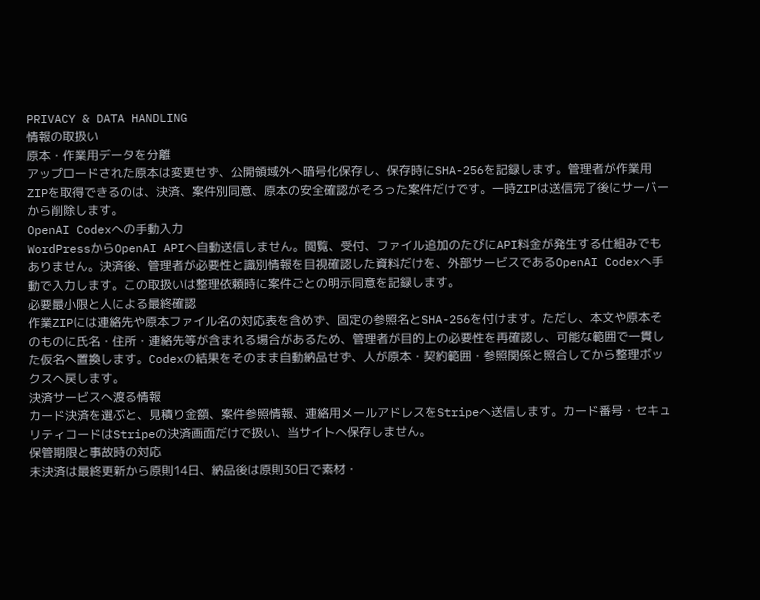PRIVACY & DATA HANDLING
情報の取扱い
原本・作業用データを分離
アップロードされた原本は変更せず、公開領域外へ暗号化保存し、保存時にSHA-256を記録します。管理者が作業用ZIPを取得できるのは、決済、案件別同意、原本の安全確認がそろった案件だけです。一時ZIPは送信完了後にサーバーから削除します。
OpenAI Codexへの手動入力
WordPressからOpenAI APIへ自動送信しません。閲覧、受付、ファイル追加のたびにAPI料金が発生する仕組みでもありません。決済後、管理者が必要性と識別情報を目視確認した資料だけを、外部サービスであるOpenAI Codexへ手動で入力します。この取扱いは整理依頼時に案件ごとの明示同意を記録します。
必要最小限と人による最終確認
作業ZIPには連絡先や原本ファイル名の対応表を含めず、固定の参照名とSHA-256を付けます。ただし、本文や原本そのものに氏名・住所・連絡先等が含まれる場合があるため、管理者が目的上の必要性を再確認し、可能な範囲で一貫した仮名へ置換します。Codexの結果をそのまま自動納品せず、人が原本・契約範囲・参照関係と照合してから整理ボックスへ戻します。
決済サービスへ渡る情報
カード決済を選ぶと、見積り金額、案件参照情報、連絡用メールアドレスをStripeへ送信します。カード番号・セキュリティコードはStripeの決済画面だけで扱い、当サイトへ保存しません。
保管期限と事故時の対応
未決済は最終更新から原則14日、納品後は原則30日で素材・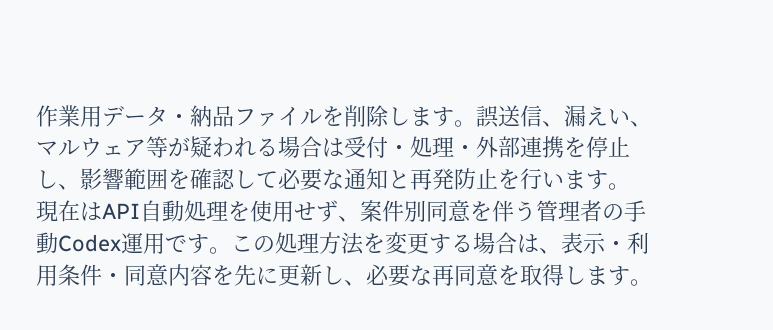作業用データ・納品ファイルを削除します。誤送信、漏えい、マルウェア等が疑われる場合は受付・処理・外部連携を停止し、影響範囲を確認して必要な通知と再発防止を行います。
現在はAPI自動処理を使用せず、案件別同意を伴う管理者の手動Codex運用です。この処理方法を変更する場合は、表示・利用条件・同意内容を先に更新し、必要な再同意を取得します。